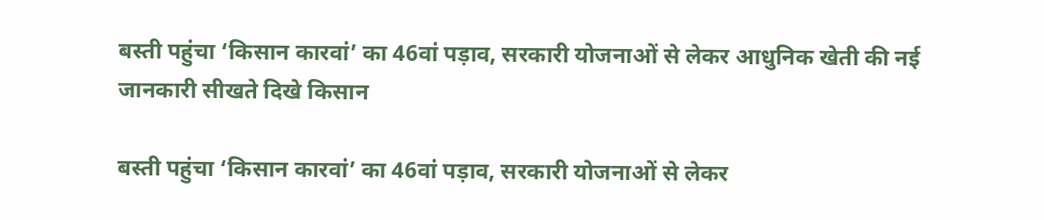बस्ती पहुंचा ‘किसान कारवां’ का 46वां पड़ाव, सरकारी योजनाओं से लेकर आधुनिक खेती की नई जानकारी सीखते दिखे किसान

बस्ती पहुंचा ‘किसान कारवां’ का 46वां पड़ाव, सरकारी योजनाओं से लेकर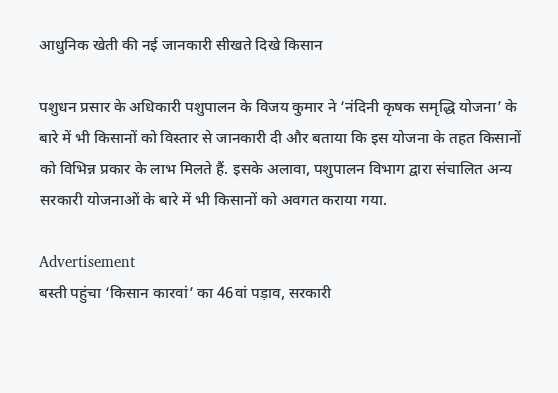आधुनिक खेती की नई जानकारी सीखते दिखे किसान

पशुधन प्रसार के अधिकारी पशुपालन के विजय कुमार ने ‘नंदिनी कृषक समृद्धि योजना’ के बारे में भी किसानों को विस्तार से जानकारी दी और बताया कि इस योजना के तहत किसानों को विभिन्न प्रकार के लाभ मिलते हैं. इसके अलावा, पशुपालन विभाग द्वारा संचालित अन्य सरकारी योजनाओं के बारे में भी किसानों को अवगत कराया गया.

Advertisement
बस्ती पहुंचा ‘किसान कारवां’ का 46वां पड़ाव, सरकारी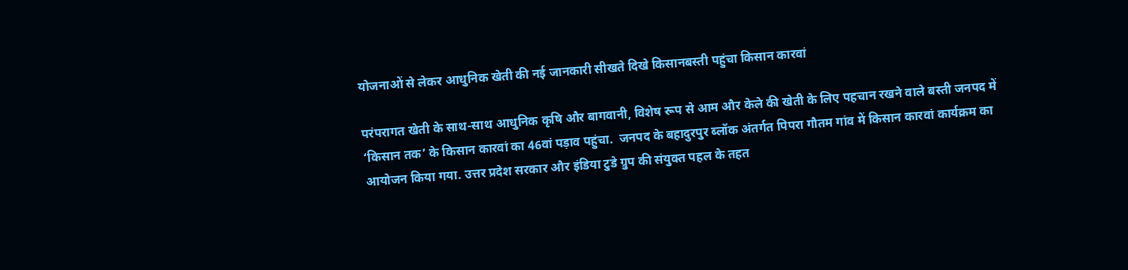योजनाओं से लेकर आधुनिक खेती की नई जानकारी सीखते दिखे किसानबस्ती पहुंचा किसान कारवां

परंपरागत खेती के साथ-साथ आधुनिक कृषि और बागवानी, विशेष रूप से आम और केले की खेती के लिए पहचान रखने वाले बस्ती जनपद में ‘किसान तक’ के किसान कारवां का 46वां पड़ाव पहुंचा.  जनपद के बहादुरपुर ब्लॉक अंतर्गत पिपरा गौतम गांव में किसान कारवां कार्यक्रम का आयोजन किया गया. उत्तर प्रदेश सरकार और इंडिया टुडे ग्रुप की संयुक्त पहल के तहत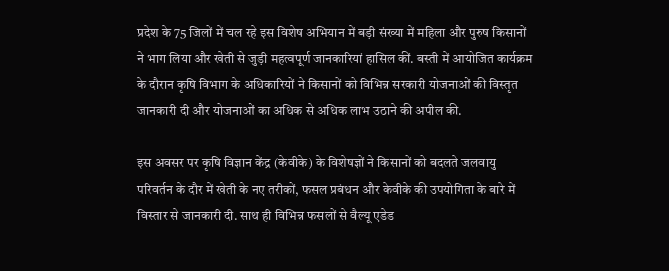प्रदेश के 75 जिलों में चल रहे इस विशेष अभियान में बड़ी संख्या में महिला और पुरुष किसानों ने भाग लिया और खेती से जुड़ी महत्वपूर्ण जानकारियां हासिल कीं. बस्ती में आयोजित कार्यक्रम के दौरान कृषि विभाग के अधिकारियों ने किसानों को विभिन्न सरकारी योजनाओं की विस्तृत जानकारी दी और योजनाओं का अधिक से अधिक लाभ उठाने की अपील की.

इस अवसर पर कृषि विज्ञान केंद्र (केवीके) के विशेषज्ञों ने किसानों को बदलते जलवायु परिवर्तन के दौर में खेती के नए तरीकों, फसल प्रबंधन और केवीके की उपयोगिता के बारे में विस्तार से जानकारी दी. साथ ही विभिन्न फसलों से वैल्यू एडेड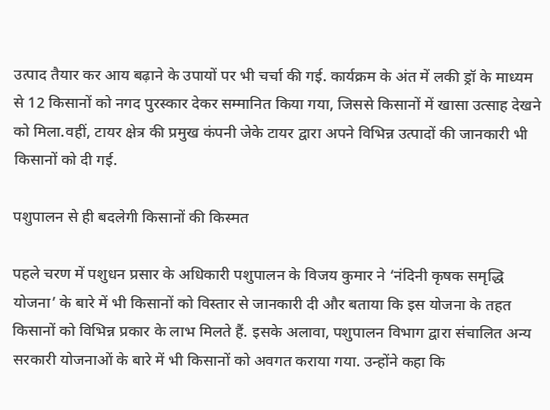उत्पाद तैयार कर आय बढ़ाने के उपायों पर भी चर्चा की गई. कार्यक्रम के अंत में लकी ड्रॉ के माध्यम से 12 किसानों को नगद पुरस्कार देकर सम्मानित किया गया, जिससे किसानों में खासा उत्साह देखने को मिला.वहीं, टायर क्षेत्र की प्रमुख कंपनी जेके टायर द्वारा अपने विभिन्न उत्पादों की जानकारी भी किसानों को दी गई.

पशुपालन से ही बदलेगी किसानों की किस्मत

पहले चरण में पशुधन प्रसार के अधिकारी पशुपालन के विजय कुमार ने ‘नंदिनी कृषक समृद्धि योजना’ के बारे में भी किसानों को विस्तार से जानकारी दी और बताया कि इस योजना के तहत किसानों को विभिन्न प्रकार के लाभ मिलते हैं. इसके अलावा, पशुपालन विभाग द्वारा संचालित अन्य सरकारी योजनाओं के बारे में भी किसानों को अवगत कराया गया. उन्होंने कहा कि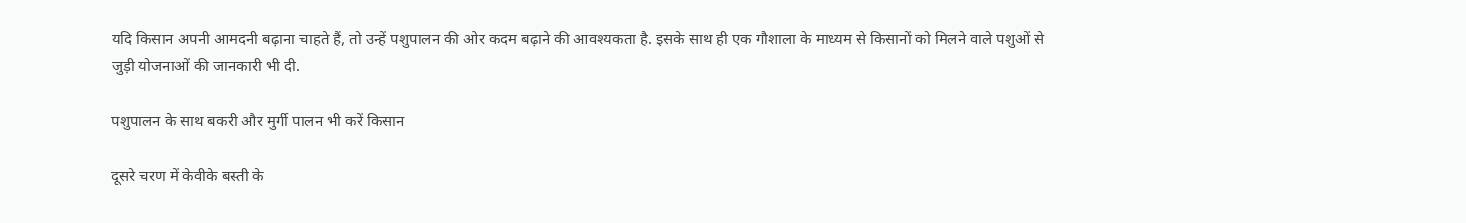यदि किसान अपनी आमदनी बढ़ाना चाहते हैं, तो उन्हें पशुपालन की ओर कदम बढ़ाने की आवश्यकता है. इसके साथ ही एक गौशाला के माध्यम से किसानों को मिलने वाले पशुओं से जुड़ी योजनाओं की जानकारी भी दी.

पशुपालन के साथ बकरी और मुर्गी पालन भी करें किसान

दूसरे चरण में केवीके बस्ती के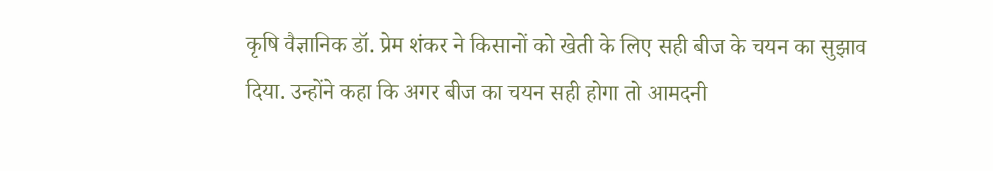कृषि वैज्ञानिक डॉ. प्रेम शंकर ने किसानों को खेती के लिए सही बीज के चयन का सुझाव दिया. उन्होंने कहा कि अगर बीज का चयन सही होगा तो आमदनी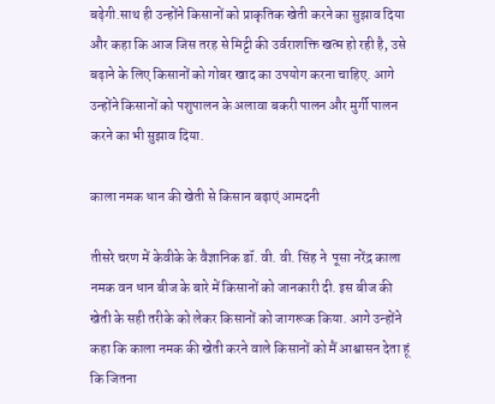बढ़ेगी.साथ ही उन्होंने किसानों को प्राकृतिक खेती करने का सुझाव दिया और कहा कि आज जिस तरह से मिट्टी की उर्वराशक्ति खत्म हो रही है, उसे बढ़ाने के लिए किसानों को गोबर खाद का उपयोग करना चाहिए. आगे उन्होंने किसानों को पशुपालन के अलावा बकरी पालन और मुर्गी पालन करने का भी सुझाव दिया.

काला नमक धान की खेती से किसान बढ़ाएं आमदनी

तीसरे चरण में केवीके के वैज्ञानिक डॉ. वी. वी. सिंह ने  पूसा नरेंद्र काला नमक वन धान बीज के बारे में किसानों को जानकारी दी. इस बीज की खेती के सही तरीके को लेकर किसानों को जागरूक किया. आगे उन्होंने कहा कि काला नमक की खेती करने वाले किसानों को मैं आश्वासन देता हूं कि जितना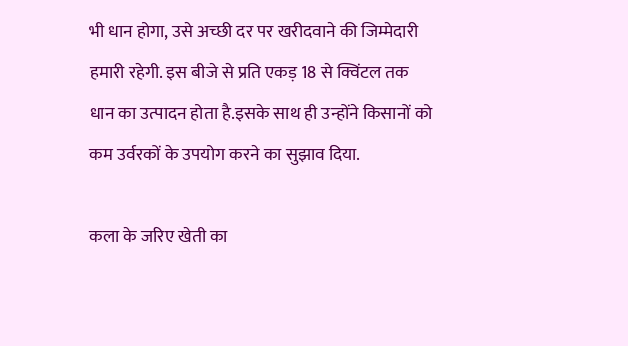भी धान होगा, उसे अच्छी दर पर खरीदवाने की जिम्मेदारी हमारी रहेगी. इस बीजे से प्रति एकड़ 18 से क्विंटल तक धान का उत्पादन होता है.इसके साथ ही उन्होंने किसानों को कम उर्वरकों के उपयोग करने का सुझाव दिया.

कला के जरिए खेती का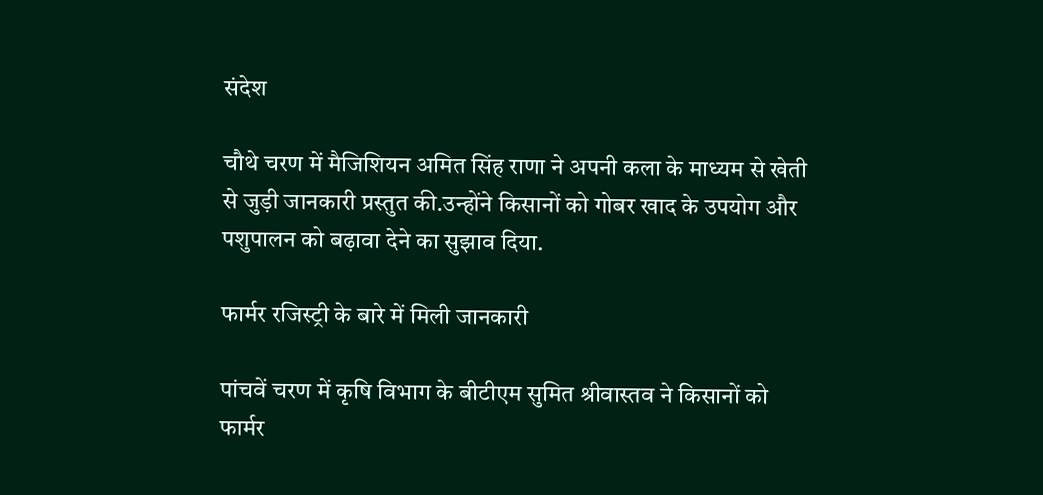संदेश

चौथे चरण में मैजिशियन अमित सिंह राणा ने अपनी कला के माध्यम से खेती से जुड़ी जानकारी प्रस्तुत की.उन्होंने किसानों को गोबर खाद के उपयोग और पशुपालन को बढ़ावा देने का सुझाव दिया.

फार्मर रजिस्ट्री के बारे में मिली जानकारी

पांचवें चरण में कृषि विभाग के बीटीएम सुमित श्रीवास्तव ने किसानों को फार्मर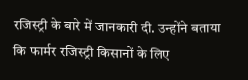रजिस्ट्री के बारे में जानकारी दी. उन्होंने बताया कि फार्मर रजिस्ट्री किसानों के लिए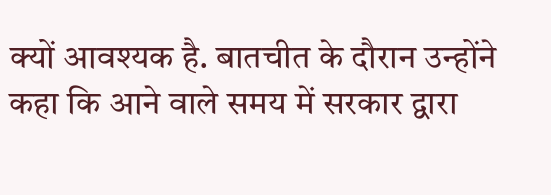क्यों आवश्यक है. बातचीत के दौरान उन्होंने कहा कि आने वाले समय में सरकार द्वारा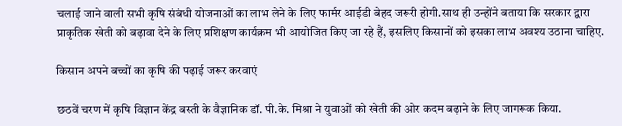चलाई जाने वाली सभी कृषि संबंधी योजनाओं का लाभ लेने के लिए फार्मर आईडी बेहद जरूरी होगी.साथ ही उन्होंने बताया कि सरकार द्वारा प्राकृतिक खेती को बढ़ावा देने के लिए प्रशिक्षण कार्यक्रम भी आयोजित किए जा रहे हैं, इसलिए किसानों को इसका लाभ अवश्य उठाना चाहिए.

किसान अपने बच्चों का कृषि की पढ़ाई जरूर करवाएं

छठवें चरण में कृषि विज्ञान केंद्र बस्ती के वैज्ञानिक डॉ. पी.के. मिश्रा ने युवाओं को खेती की ओर कदम बढ़ाने के लिए जागरूक किया.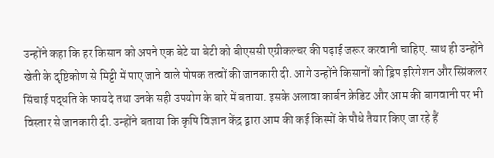उन्होंने कहा कि हर किसान को अपने एक बेटे या बेटी को बीएससी एग्रीकल्चर की पढ़ाई जरूर करवानी चाहिए. साथ ही उन्होंने खेती के दृष्टिकोण से मिट्टी में पाए जाने वाले पोषक तत्वों की जानकारी दी. आगे उन्होंने किसानों को ड्रिप इरिगेशन और स्प्रिंकलर सिंचाई पद्धति के फायदे तथा उनके सही उपयोग के बारे में बताया. इसके अलावा कार्बन क्रेडिट और आम की बागवानी पर भी विस्तार से जानकारी दी. उन्होंने बताया कि कृषि विज्ञान केंद्र द्वारा आम की कई किस्मों के पौधे तैयार किए जा रहे हैं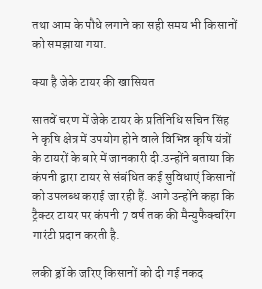तथा आम के पौधे लगाने का सही समय भी किसानों को समझाया गया.

क्या है जेके टायर की खासियत

सातवें चरण में जेके टायर के प्रतिनिधि सचिन सिंह ने कृषि क्षेत्र में उपयोग होने वाले विभिन्न कृषि यंत्रों के टायरों के बारे में जानकारी दी.उन्होंने बताया कि कंपनी द्वारा टायर से संबंधित कई सुविधाएं किसानों को उपलब्ध कराई जा रही हैं. आगे उन्होंने कहा कि ट्रैक्टर टायर पर कंपनी 7 वर्ष तक की मैन्युफैक्चरिंग गारंटी प्रदान करती है.

लकी ड्रॉ के जरिए किसानों को दी गई नकद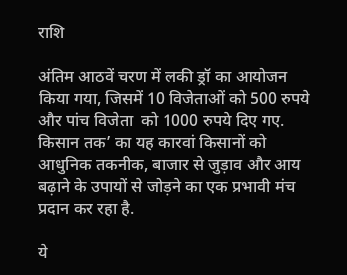राशि

अंतिम आठवें चरण में लकी ड्रॉ का आयोजन किया गया, जिसमें 10 विजेताओं को 500 रुपये और पांच विजेता  को 1000 रुपये दिए गए.  किसान तक’ का यह कारवां किसानों को आधुनिक तकनीक, बाजार से जुड़ाव और आय बढ़ाने के उपायों से जोड़ने का एक प्रभावी मंच प्रदान कर रहा है.

ये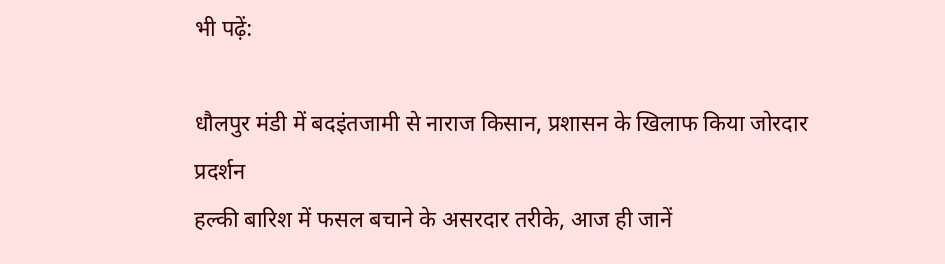भी पढ़ें:

धौलपुर मंडी में बदइंतजामी से नाराज किसान, प्रशासन के खिलाफ किया जोरदार प्रदर्शन
हल्की बारिश में फसल बचाने के असरदार तरीके, आज ही जानें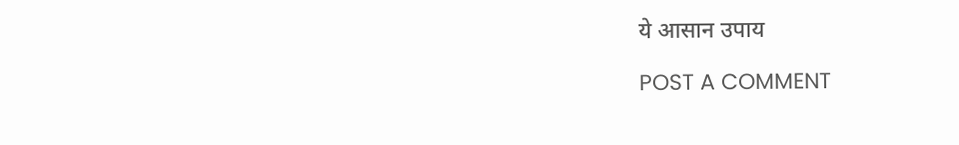ये आसान उपाय

POST A COMMENT